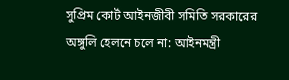সুপ্রিম কোর্ট আইনজীবী সমিতি সরকারের অঙ্গুলি হেলনে চলে না: আইনমন্ত্রী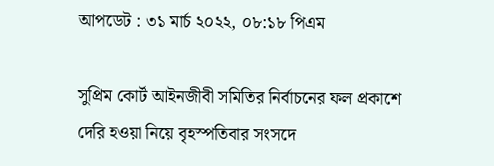আপডেট : ৩১ মার্চ ২০২২, ০৮:১৮ পিএম

সুপ্রিম কোর্ট আইনজীবী সমিতির নির্বাচনের ফল প্রকাশে দেরি হওয়া নিয়ে বৃহস্পতিবার সংসদে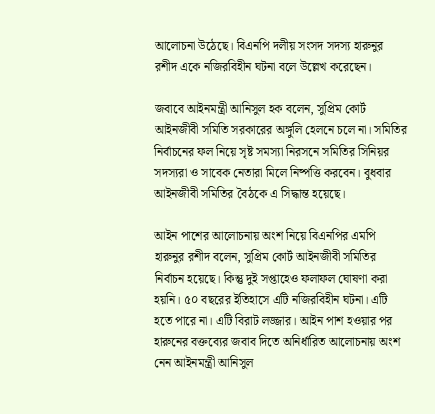আলোচনা উঠেছে। বিএনপি দলীয় সংসদ সদস্য হারুনুর রশীদ একে নজিরবিহীন ঘটনা বলে উল্লেখ করেছেন।

জবাবে আইনমন্ত্রী আনিসুল হক বলেন, সুপ্রিম কোর্ট আইনজীবী সমিতি সরকারের অঙ্গুলি হেলনে চলে না। সমিতির নির্বাচনের ফল নিয়ে সৃষ্ট সমস্যা নিরসনে সমিতির সিনিয়র সদস্যরা ও সাবেক নেতারা মিলে নিষ্পত্তি করবেন। বুধবার আইনজীবী সমিতির বৈঠকে এ সিদ্ধান্ত হয়েছে।

আইন পাশের আলোচনায় অংশ নিয়ে বিএনপির এমপি হারুনুর রশীদ বলেন, সুপ্রিম কোর্ট আইনজীবী সমিতির নির্বাচন হয়েছে। কিন্তু দুই সপ্তাহেও ফলাফল ঘোষণা করা হয়নি। ৫০ বছরের ইতিহাসে এটি নজিরবিহীন ঘটনা। এটি হতে পারে না। এটি বিরাট লজ্জার। আইন পাশ হওয়ার পর হারুনের বক্তব্যের জবাব দিতে অনির্ধারিত আলোচনায় অংশ নেন আইনমন্ত্রী আনিসুল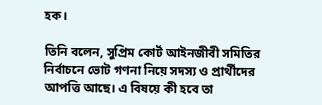হক।

তিনি বলেন, সুপ্রিম কোর্ট আইনজীবী সমিতির নির্বাচনে ভোট গণনা নিয়ে সদস্য ও প্রার্থীদের আপত্তি আছে। এ বিষয়ে কী হবে তা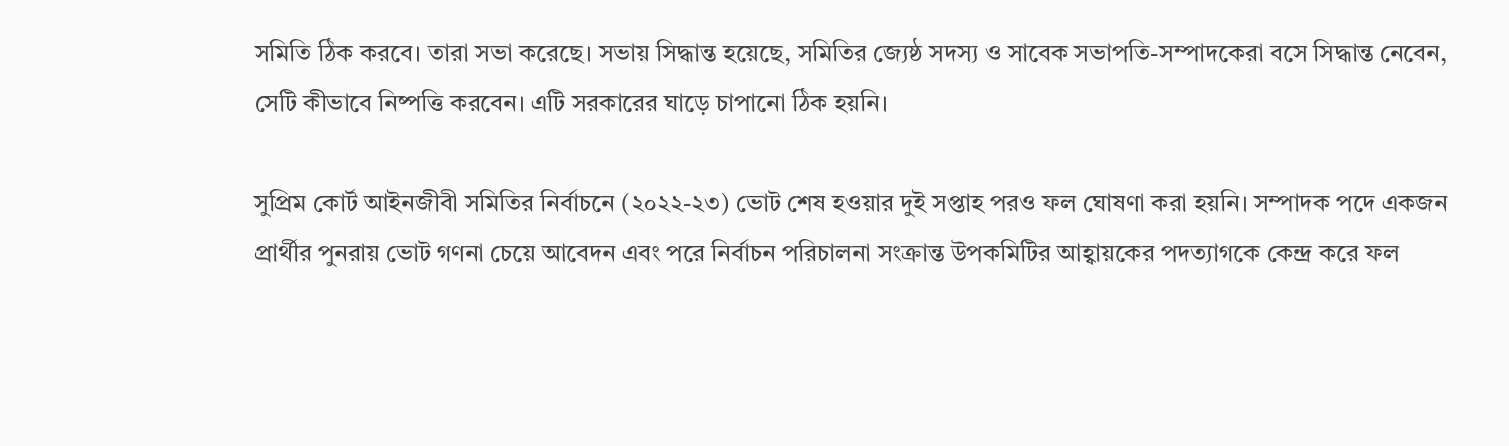সমিতি ঠিক করবে। তারা সভা করেছে। সভায় সিদ্ধান্ত হয়েছে, সমিতির জ্যেষ্ঠ সদস্য ও সাবেক সভাপতি-সম্পাদকেরা বসে সিদ্ধান্ত নেবেন, সেটি কীভাবে নিষ্পত্তি করবেন। এটি সরকারের ঘাড়ে চাপানো ঠিক হয়নি।

সুপ্রিম কোর্ট আইনজীবী সমিতির নির্বাচনে (২০২২-২৩) ভোট শেষ হওয়ার দুই সপ্তাহ পরও ফল ঘোষণা করা হয়নি। সম্পাদক পদে একজন প্রার্থীর পুনরায় ভোট গণনা চেয়ে আবেদন এবং পরে নির্বাচন পরিচালনা সংক্রান্ত উপকমিটির আহ্বায়কের পদত্যাগকে কেন্দ্র করে ফল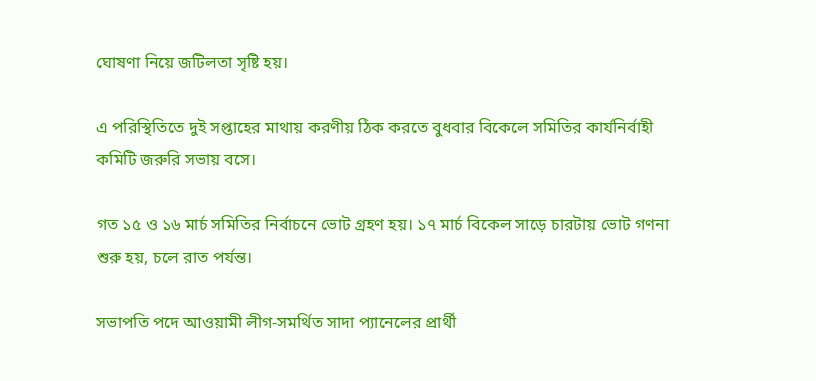ঘোষণা নিয়ে জটিলতা সৃষ্টি হয়।

এ পরিস্থিতিতে দুই সপ্তাহের মাথায় করণীয় ঠিক করতে বুধবার বিকেলে সমিতির কার্যনির্বাহী কমিটি জরুরি সভায় বসে।

গত ১৫ ও ১৬ মার্চ সমিতির নির্বাচনে ভোট গ্রহণ হয়। ১৭ মার্চ বিকেল সাড়ে চারটায় ভোট গণনা শুরু হয়, চলে রাত পর্যন্ত।

সভাপতি পদে আওয়ামী লীগ-সমর্থিত সাদা প্যানেলের প্রার্থী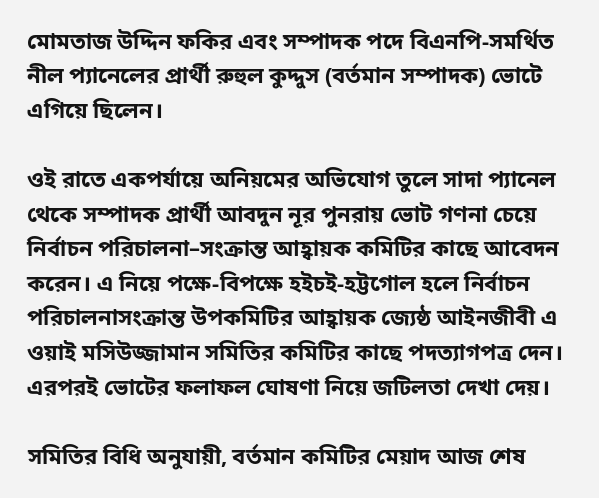মোমতাজ উদ্দিন ফকির এবং সম্পাদক পদে বিএনপি-সমর্থিত নীল প্যানেলের প্রার্থী রুহুল কুদ্দুস (বর্তমান সম্পাদক) ভোটে এগিয়ে ছিলেন।

ওই রাতে একপর্যায়ে অনিয়মের অভিযোগ তুলে সাদা প্যানেল থেকে সম্পাদক প্রার্থী আবদুন নূর পুনরায় ভোট গণনা চেয়ে নির্বাচন পরিচালনা–সংক্রান্ত আহ্বায়ক কমিটির কাছে আবেদন করেন। এ নিয়ে পক্ষে-বিপক্ষে হইচই-হট্টগোল হলে নির্বাচন পরিচালনাসংক্রান্ত উপকমিটির আহ্বায়ক জ্যেষ্ঠ আইনজীবী এ ওয়াই মসিউজ্জামান সমিতির কমিটির কাছে পদত্যাগপত্র দেন। এরপরই ভোটের ফলাফল ঘোষণা নিয়ে জটিলতা দেখা দেয়।

সমিতির বিধি অনুযায়ী, বর্তমান কমিটির মেয়াদ আজ শেষ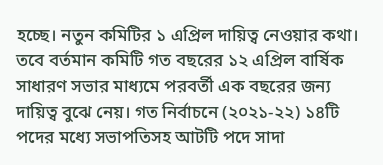হচ্ছে। নতুন কমিটির ১ এপ্রিল দায়িত্ব নেওয়ার কথা। তবে বর্তমান কমিটি গত বছরের ১২ এপ্রিল বার্ষিক সাধারণ সভার মাধ্যমে পরবর্তী এক বছরের জন্য দায়িত্ব বুঝে নেয়। গত নির্বাচনে (২০২১-২২) ১৪টি পদের মধ্যে সভাপতিসহ আটটি পদে সাদা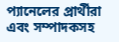প্যানেলের প্রার্থীরা এবং সম্পাদকসহ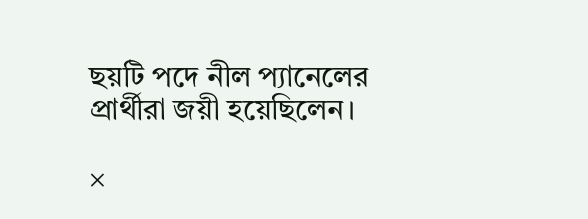ছয়টি পদে নীল প্যানেলের প্রার্থীরা জয়ী হয়েছিলেন।

×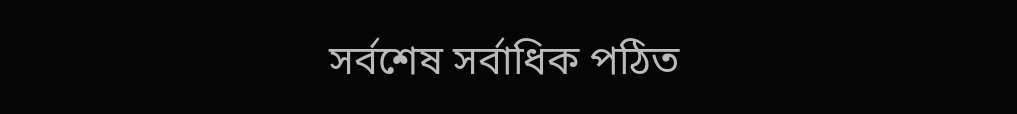সর্বশেষ সর্বাধিক পঠিত